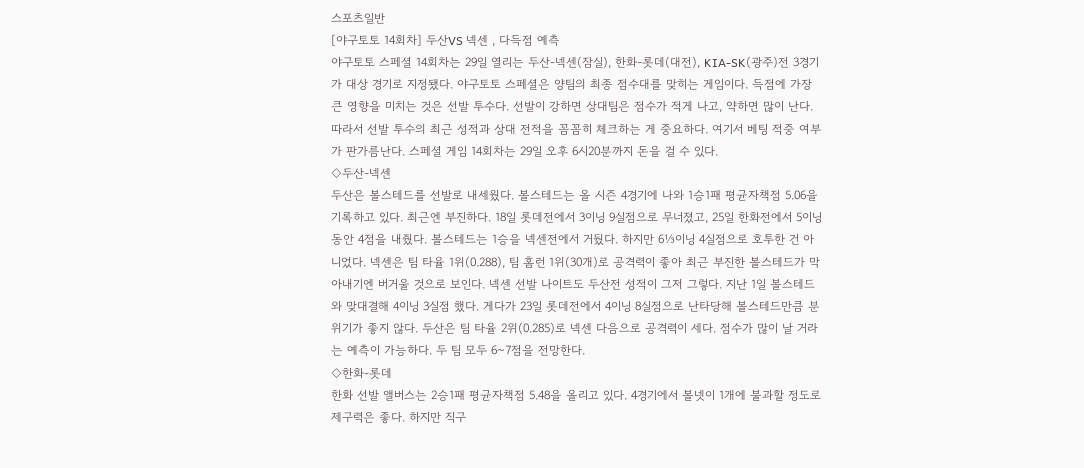스포츠일반
[야구토토 14회차] 두산VS 넥센 , 다득점 예측
야구토토 스페셜 14회차는 29일 열리는 두산-넥센(잠실), 한화-롯데(대전), KIA-SK(광주)전 3경기가 대상 경기로 지정됐다. 야구토토 스페셜은 양팀의 최종 점수대를 맞히는 게임이다. 득점에 가장 큰 영향을 미치는 것은 선발 투수다. 선발이 강하면 상대팀은 점수가 적게 나고, 약하면 많이 난다. 따라서 선발 투수의 최근 성적과 상대 전적을 꼼꼼히 체크하는 게 중요하다. 여기서 베팅 적중 여부가 판가름난다. 스페셜 게임 14회차는 29일 오후 6시20분까지 돈을 걸 수 있다.
◇두산-넥센
두산은 볼스테드를 선발로 내세웠다. 볼스테드는 올 시즌 4경기에 나와 1승1패 평균자책점 5.06을 기록하고 있다. 최근엔 부진하다. 18일 롯데전에서 3이닝 9실점으로 무너졌고, 25일 한화전에서 5이닝 동안 4점을 내줬다. 볼스테드는 1승을 넥센전에서 거뒀다. 하지만 6⅓이닝 4실점으로 호투한 건 아니었다. 넥센은 팀 타율 1위(0.288), 팀 홈런 1위(30개)로 공격력이 좋아 최근 부진한 볼스테드가 막아내기엔 버거울 것으로 보인다. 넥센 선발 나이트도 두산전 성적이 그저 그렇다. 지난 1일 볼스테드와 맞대결해 4이닝 3실점 했다. 게다가 23일 롯데전에서 4이닝 8실점으로 난타당해 볼스테드만큼 분위기가 좋지 않다. 두산은 팀 타율 2위(0.285)로 넥센 다음으로 공격력이 세다. 점수가 많이 날 거라는 예측이 가능하다. 두 팀 모두 6~7점을 전망한다.
◇한화-롯데
한화 선발 앨버스는 2승1패 평균자책점 5.48을 올리고 있다. 4경기에서 볼넷이 1개에 불과할 정도로 제구력은 좋다. 하지만 직구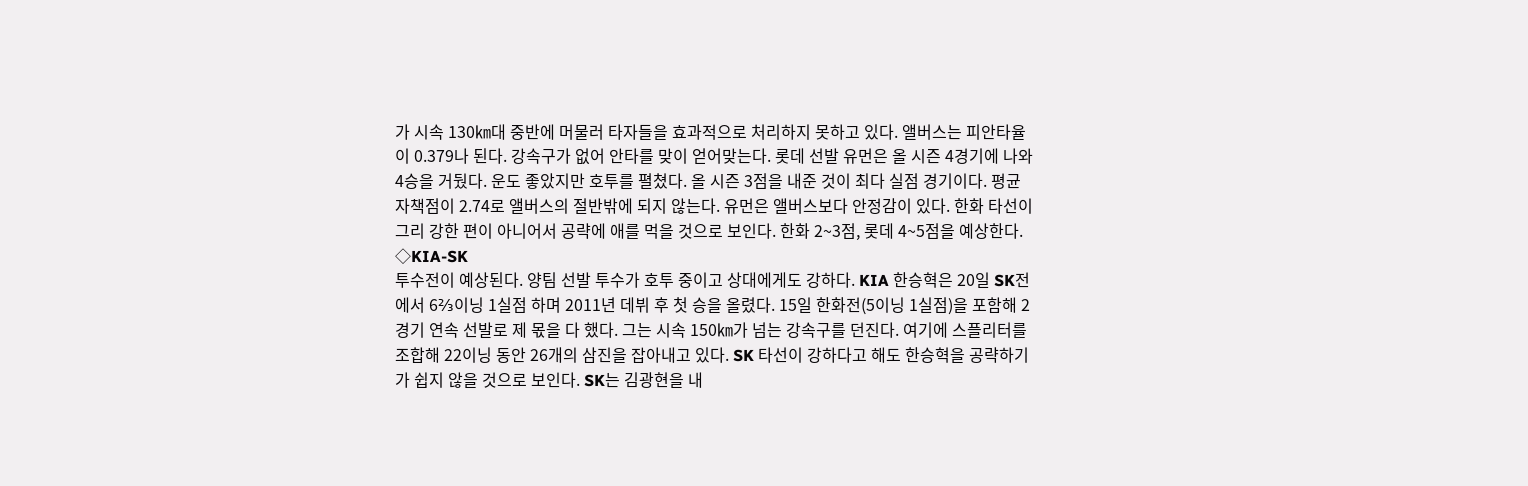가 시속 130㎞대 중반에 머물러 타자들을 효과적으로 처리하지 못하고 있다. 앨버스는 피안타율이 0.379나 된다. 강속구가 없어 안타를 맞이 얻어맞는다. 롯데 선발 유먼은 올 시즌 4경기에 나와 4승을 거뒀다. 운도 좋았지만 호투를 펼쳤다. 올 시즌 3점을 내준 것이 최다 실점 경기이다. 평균자책점이 2.74로 앨버스의 절반밖에 되지 않는다. 유먼은 앨버스보다 안정감이 있다. 한화 타선이 그리 강한 편이 아니어서 공략에 애를 먹을 것으로 보인다. 한화 2~3점, 롯데 4~5점을 예상한다.
◇KIA-SK
투수전이 예상된다. 양팀 선발 투수가 호투 중이고 상대에게도 강하다. KIA 한승혁은 20일 SK전에서 6⅔이닝 1실점 하며 2011년 데뷔 후 첫 승을 올렸다. 15일 한화전(5이닝 1실점)을 포함해 2경기 연속 선발로 제 몫을 다 했다. 그는 시속 150㎞가 넘는 강속구를 던진다. 여기에 스플리터를 조합해 22이닝 동안 26개의 삼진을 잡아내고 있다. SK 타선이 강하다고 해도 한승혁을 공략하기가 쉽지 않을 것으로 보인다. SK는 김광현을 내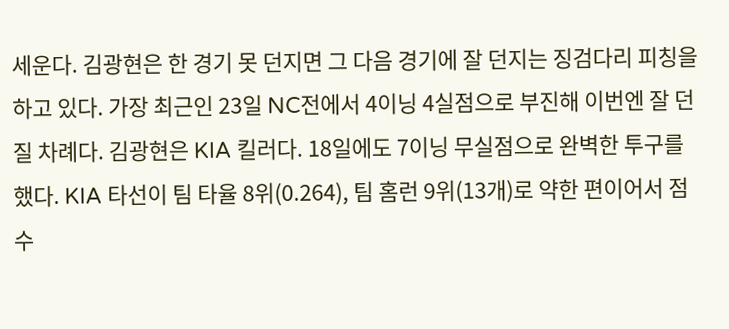세운다. 김광현은 한 경기 못 던지면 그 다음 경기에 잘 던지는 징검다리 피칭을 하고 있다. 가장 최근인 23일 NC전에서 4이닝 4실점으로 부진해 이번엔 잘 던질 차례다. 김광현은 KIA 킬러다. 18일에도 7이닝 무실점으로 완벽한 투구를 했다. KIA 타선이 팀 타율 8위(0.264), 팀 홈런 9위(13개)로 약한 편이어서 점수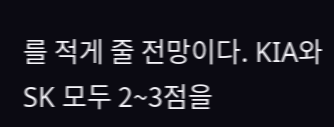를 적게 줄 전망이다. KIA와 SK 모두 2~3점을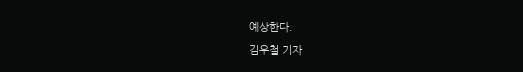예상한다.
김우철 기자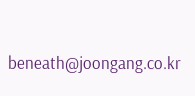beneath@joongang.co.kr